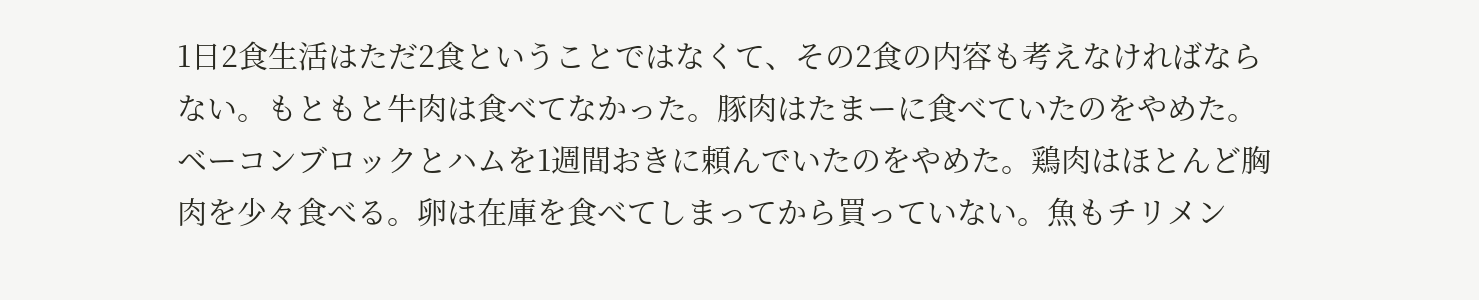1日2食生活はただ2食ということではなくて、その2食の内容も考えなければならない。もともと牛肉は食べてなかった。豚肉はたまーに食べていたのをやめた。ベーコンブロックとハムを1週間おきに頼んでいたのをやめた。鶏肉はほとんど胸肉を少々食べる。卵は在庫を食べてしまってから買っていない。魚もチリメン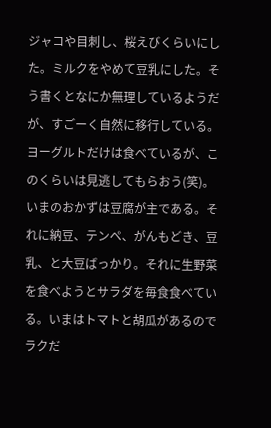ジャコや目刺し、桜えびくらいにした。ミルクをやめて豆乳にした。そう書くとなにか無理しているようだが、すごーく自然に移行している。ヨーグルトだけは食べているが、このくらいは見逃してもらおう(笑)。
いまのおかずは豆腐が主である。それに納豆、テンペ、がんもどき、豆乳、と大豆ばっかり。それに生野菜を食べようとサラダを毎食食べている。いまはトマトと胡瓜があるのでラクだ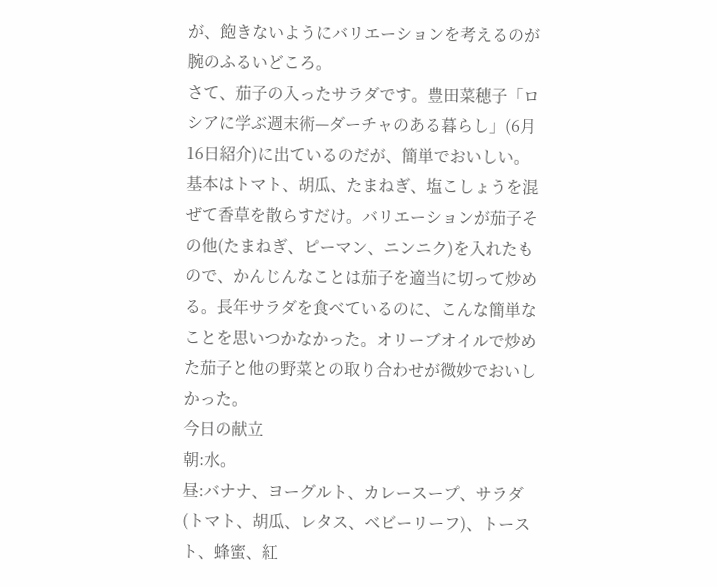が、飽きないようにバリエーションを考えるのが腕のふるいどころ。
さて、茄子の入ったサラダです。豊田菜穂子「ロシアに学ぶ週末術—ダーチャのある暮らし」(6月16日紹介)に出ているのだが、簡単でおいしい。基本はトマト、胡瓜、たまねぎ、塩こしょうを混ぜて香草を散らすだけ。バリエーションが茄子その他(たまねぎ、ピーマン、ニンニク)を入れたもので、かんじんなことは茄子を適当に切って炒める。長年サラダを食べているのに、こんな簡単なことを思いつかなかった。オリーブオイルで炒めた茄子と他の野菜との取り合わせが微妙でおいしかった。
今日の献立
朝:水。
昼:バナナ、ヨーグルト、カレースープ、サラダ(トマト、胡瓜、レタス、ベビーリーフ)、トースト、蜂蜜、紅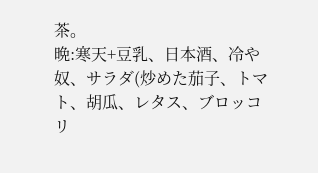茶。
晩:寒天+豆乳、日本酒、冷や奴、サラダ(炒めた茄子、トマト、胡瓜、レタス、ブロッコリ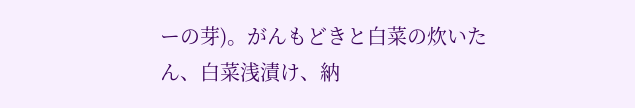ーの芽)。がんもどきと白菜の炊いたん、白菜浅漬け、納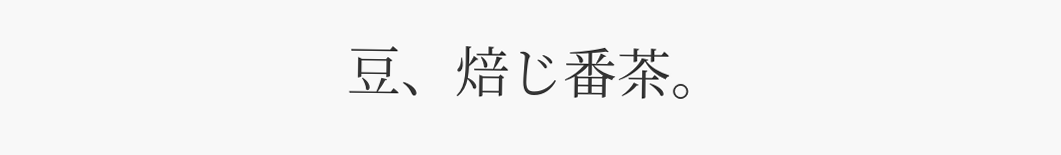豆、焙じ番茶。